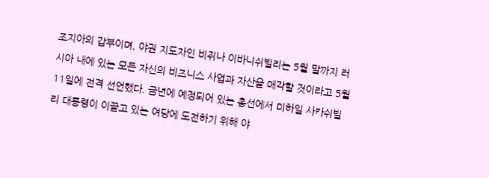조지아의 갑부이며, 야권 지도자인 비쥐나 이바니쉬빌리는 5월 말까지 러시아 내에 있는 모든 자신의 비즈니스 사업과 자산을 매각할 것이라고 5월 11일에 전격 선언했다. 금년에 예정되어 있는 총선에서 미하일 사카쉬빌리 대통령이 이끌고 있는 여당에 도전하기 위해 야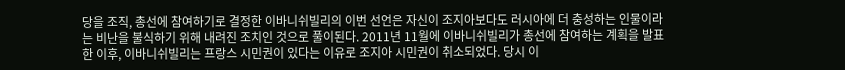당을 조직, 총선에 참여하기로 결정한 이바니쉬빌리의 이번 선언은 자신이 조지아보다도 러시아에 더 충성하는 인물이라는 비난을 불식하기 위해 내려진 조치인 것으로 풀이된다. 2011년 11월에 이바니쉬빌리가 총선에 참여하는 계획을 발표한 이후, 이바니쉬빌리는 프랑스 시민권이 있다는 이유로 조지아 시민권이 취소되었다. 당시 이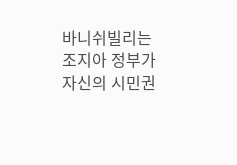바니쉬빌리는 조지아 정부가 자신의 시민권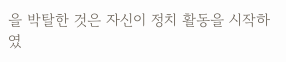을 박탈한 것은 자신이 정치 활동을 시작하였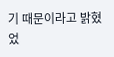기 때문이라고 밝혔었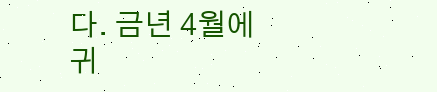다. 금년 4월에 귀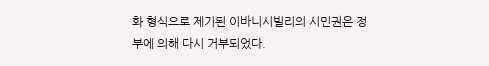화 형식으로 제기된 이바니시빌리의 시민권은 정부에 의해 다시 거부되었다.